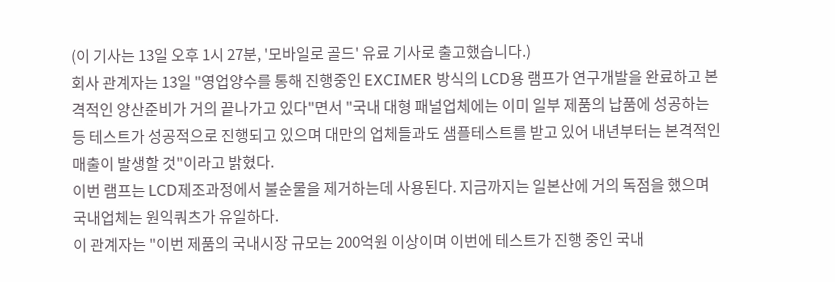(이 기사는 13일 오후 1시 27분, '모바일로 골드' 유료 기사로 출고했습니다.)
회사 관계자는 13일 "영업양수를 통해 진행중인 EXCIMER 방식의 LCD용 램프가 연구개발을 완료하고 본격적인 양산준비가 거의 끝나가고 있다"면서 "국내 대형 패널업체에는 이미 일부 제품의 납품에 성공하는 등 테스트가 성공적으로 진행되고 있으며 대만의 업체들과도 샘플테스트를 받고 있어 내년부터는 본격적인 매출이 발생할 것"이라고 밝혔다.
이번 램프는 LCD제조과정에서 불순물을 제거하는데 사용된다. 지금까지는 일본산에 거의 독점을 했으며 국내업체는 원익쿼츠가 유일하다.
이 관계자는 "이번 제품의 국내시장 규모는 200억원 이상이며 이번에 테스트가 진행 중인 국내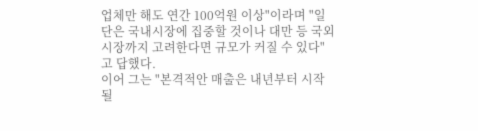업체만 해도 연간 100억원 이상"이라며 "일단은 국내시장에 집중할 것이나 대만 등 국외시장까지 고려한다면 규모가 커질 수 있다"고 답했다.
이어 그는 "본격적안 매출은 내년부터 시작될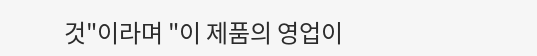것"이라며 "이 제품의 영업이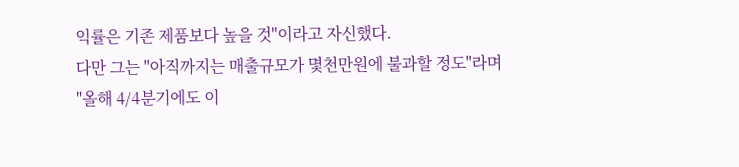익률은 기존 제품보다 높을 것"이라고 자신했다.
다만 그는 "아직까지는 매출규모가 몇천만원에 불과할 정도"라며 "올해 4/4분기에도 이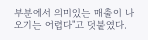부분에서 의미있는 매출이 나오기는 어렵다"고 덧붙였다.